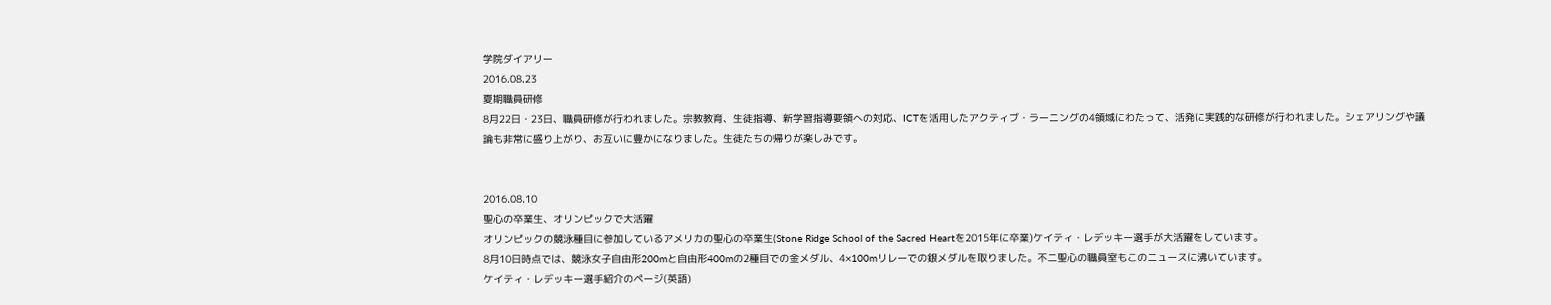学院ダイアリー
2016.08.23
夏期職員研修
8月22日・23日、職員研修が行われました。宗教教育、生徒指導、新学習指導要領への対応、ICTを活用したアクティブ・ラーニングの4領域にわたって、活発に実践的な研修が行われました。シェアリングや議論も非常に盛り上がり、お互いに豊かになりました。生徒たちの帰りが楽しみです。


2016.08.10
聖心の卒業生、オリンピックで大活躍
オリンピックの競泳種目に参加しているアメリカの聖心の卒業生(Stone Ridge School of the Sacred Heartを2015年に卒業)ケイティ・レデッキー選手が大活躍をしています。
8月10日時点では、競泳女子自由形200mと自由形400mの2種目での金メダル、4×100mリレーでの銀メダルを取りました。不二聖心の職員室もこのニュースに沸いています。
ケイティ・レデッキー選手紹介のページ(英語)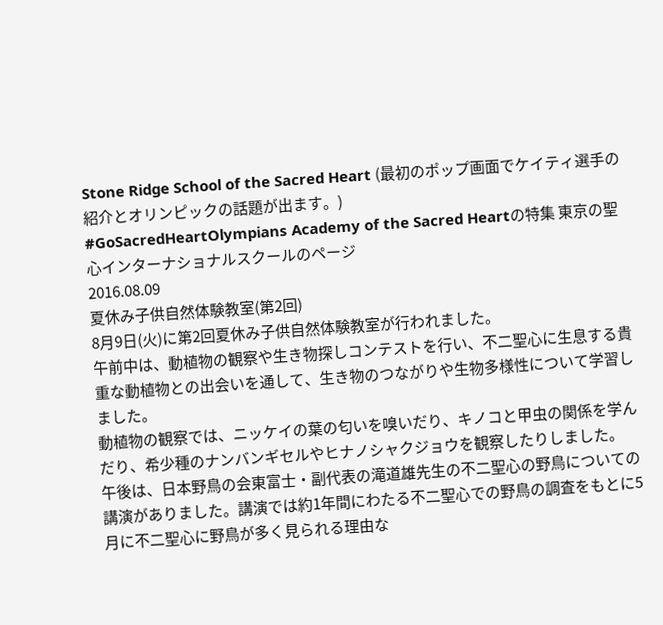Stone Ridge School of the Sacred Heart (最初のポップ画面でケイティ選手の紹介とオリンピックの話題が出ます。)
#GoSacredHeartOlympians Academy of the Sacred Heartの特集 東京の聖心インターナショナルスクールのページ
2016.08.09
夏休み子供自然体験教室(第2回)
8月9日(火)に第2回夏休み子供自然体験教室が行われました。
午前中は、動植物の観察や生き物探しコンテストを行い、不二聖心に生息する貴重な動植物との出会いを通して、生き物のつながりや生物多様性について学習しました。
動植物の観察では、ニッケイの葉の匂いを嗅いだり、キノコと甲虫の関係を学んだり、希少種のナンバンギセルやヒナノシャクジョウを観察したりしました。
午後は、日本野鳥の会東富士・副代表の滝道雄先生の不二聖心の野鳥についての講演がありました。講演では約1年間にわたる不二聖心での野鳥の調査をもとに5月に不二聖心に野鳥が多く見られる理由な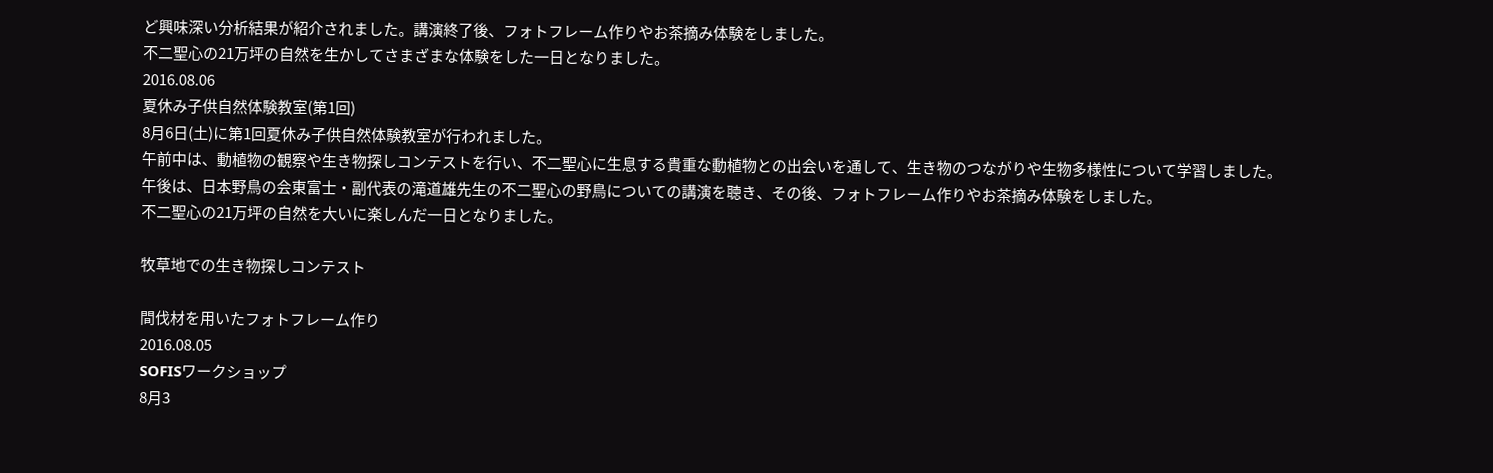ど興味深い分析結果が紹介されました。講演終了後、フォトフレーム作りやお茶摘み体験をしました。
不二聖心の21万坪の自然を生かしてさまざまな体験をした一日となりました。
2016.08.06
夏休み子供自然体験教室(第1回)
8月6日(土)に第1回夏休み子供自然体験教室が行われました。
午前中は、動植物の観察や生き物探しコンテストを行い、不二聖心に生息する貴重な動植物との出会いを通して、生き物のつながりや生物多様性について学習しました。
午後は、日本野鳥の会東富士・副代表の滝道雄先生の不二聖心の野鳥についての講演を聴き、その後、フォトフレーム作りやお茶摘み体験をしました。
不二聖心の21万坪の自然を大いに楽しんだ一日となりました。

牧草地での生き物探しコンテスト

間伐材を用いたフォトフレーム作り
2016.08.05
SOFISワークショップ
8月3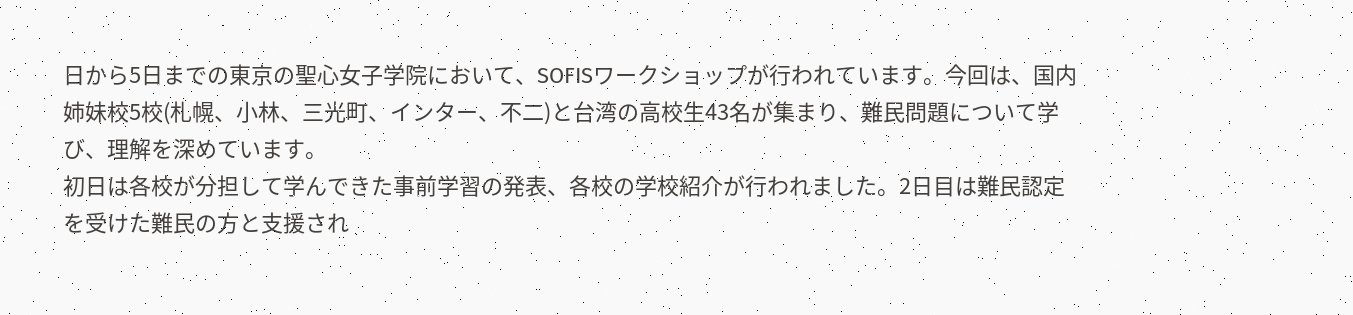日から5日までの東京の聖心女子学院において、SOFISワークショップが行われています。今回は、国内姉妹校5校(札幌、小林、三光町、インター、不二)と台湾の高校生43名が集まり、難民問題について学び、理解を深めています。
初日は各校が分担して学んできた事前学習の発表、各校の学校紹介が行われました。2日目は難民認定を受けた難民の方と支援され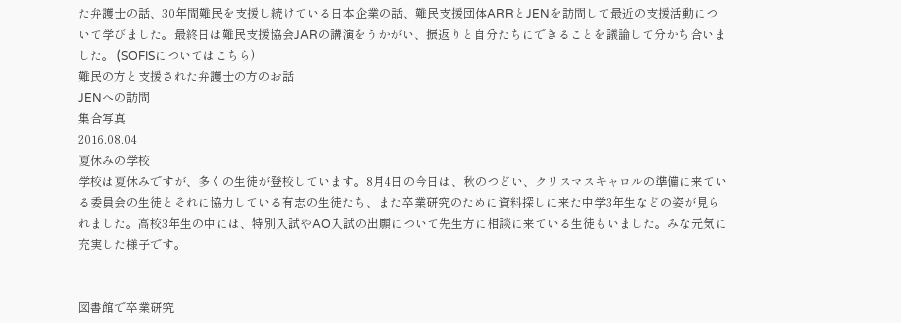た弁護士の話、30年間難民を支援し続けている日本企業の話、難民支援団体ARRとJENを訪問して最近の支援活動について学びました。最終日は難民支援協会JARの講演をうかがい、振返りと自分たちにできることを議論して分かち合いました。 (SOFISについてはこちら)
難民の方と支援された弁護士の方のお話
JENへの訪問
集合写真
2016.08.04
夏休みの学校
学校は夏休みですが、多くの生徒が登校しています。8月4日の今日は、秋のつどい、クリスマスキャロルの準備に来ている委員会の生徒とそれに協力している有志の生徒たち、また卒業研究のために資料探しに来た中学3年生などの姿が見られました。高校3年生の中には、特別入試やAO入試の出願について先生方に相談に来ている生徒もいました。みな元気に充実した様子です。


図書館で卒業研究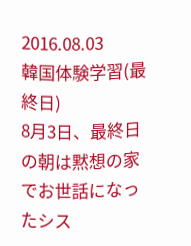2016.08.03
韓国体験学習(最終日)
8月3日、最終日の朝は黙想の家でお世話になったシス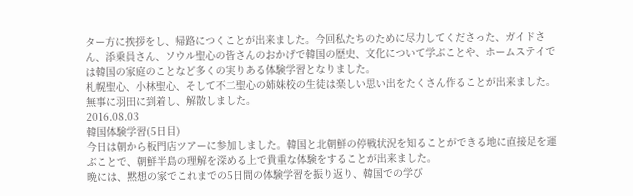ター方に挨拶をし、帰路につくことが出来ました。今回私たちのために尽力してくださった、ガイドさん、添乗員さん、ソウル聖心の皆さんのおかげで韓国の歴史、文化について学ぶことや、ホームステイでは韓国の家庭のことなど多くの実りある体験学習となりました。
札幌聖心、小林聖心、そして不二聖心の姉妹校の生徒は楽しい思い出をたくさん作ることが出来ました。
無事に羽田に到着し、解散しました。
2016.08.03
韓国体験学習(5日目)
今日は朝から板門店ツアーに参加しました。韓国と北朝鮮の停戦状況を知ることができる地に直接足を運ぶことで、朝鮮半島の理解を深める上で貴重な体験をすることが出来ました。
晩には、黙想の家でこれまでの5日間の体験学習を振り返り、韓国での学び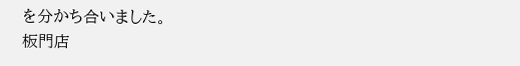を分かち合いました。
板門店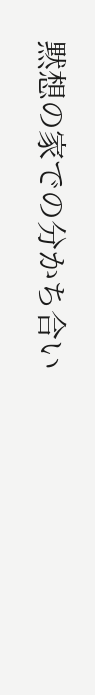黙想の家での分かち合い